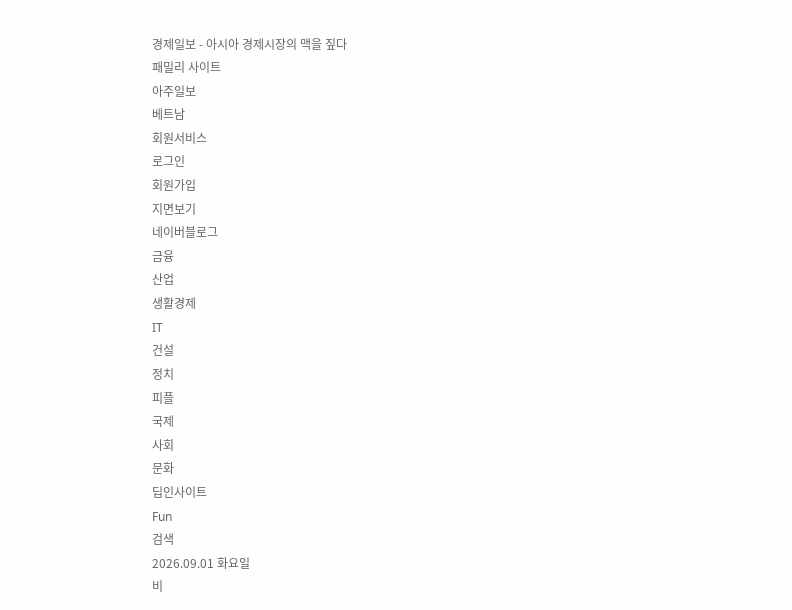경제일보 - 아시아 경제시장의 맥을 짚다
패밀리 사이트
아주일보
베트남
회원서비스
로그인
회원가입
지면보기
네이버블로그
금융
산업
생활경제
IT
건설
정치
피플
국제
사회
문화
딥인사이트
Fun
검색
2026.09.01 화요일
비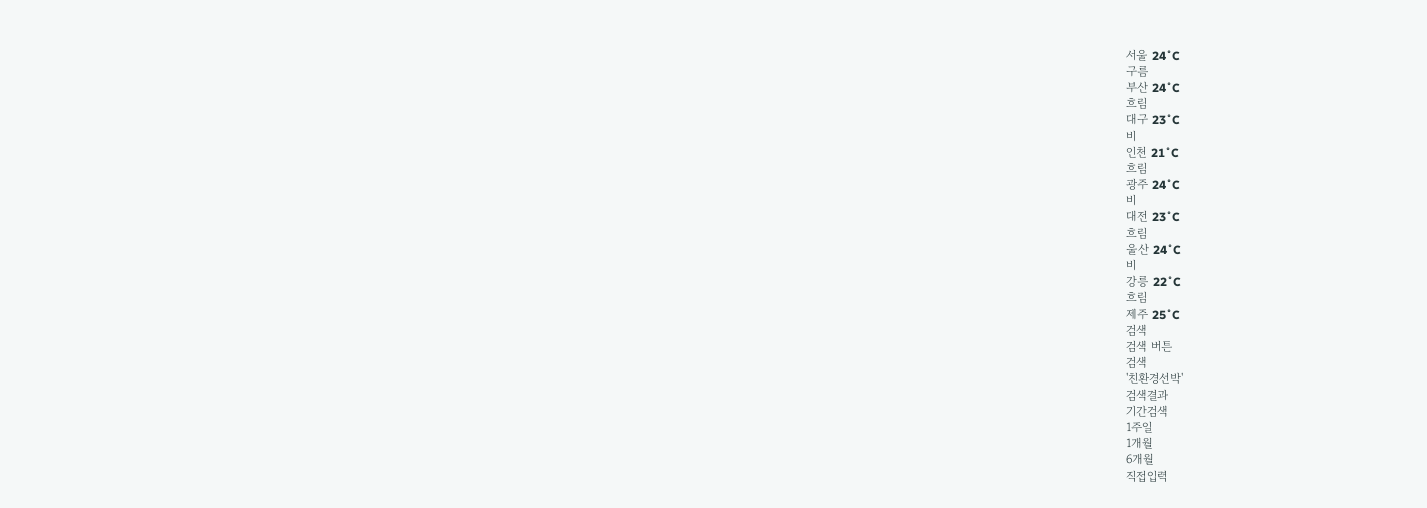서울 24˚C
구름
부산 24˚C
흐림
대구 23˚C
비
인천 21˚C
흐림
광주 24˚C
비
대전 23˚C
흐림
울산 24˚C
비
강릉 22˚C
흐림
제주 25˚C
검색
검색 버튼
검색
'친환경선박'
검색결과
기간검색
1주일
1개월
6개월
직접입력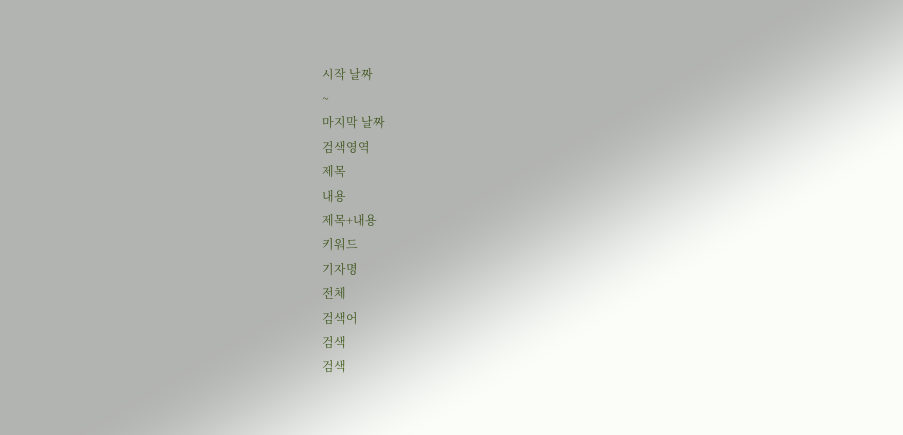시작 날짜
~
마지막 날짜
검색영역
제목
내용
제목+내용
키워드
기자명
전체
검색어
검색
검색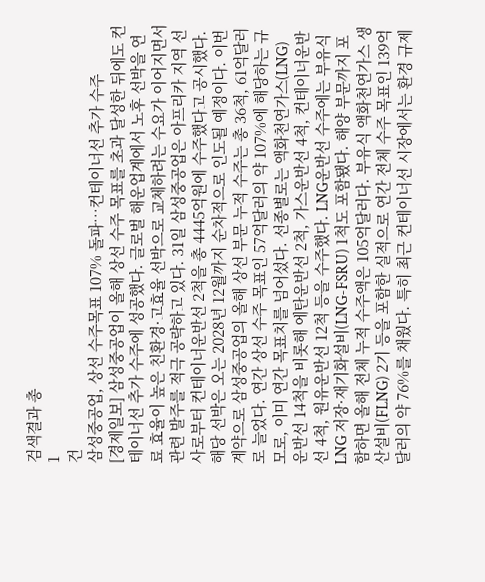검색결과 총
1
건
삼성중공업, 상선 수주목표 107% 돌파…컨테이너선 추가 수주
[경제일보] 삼성중공업이 올해 상선 수주 목표를 초과 달성한 뒤에도 컨테이너선 추가 수주에 성공했다. 글로벌 해운업계에서 노후 선박을 연료 효율이 높은 친환경·고효율 선박으로 교체하려는 수요가 이어지면서 관련 발주를 적극 공략하고 있다. 31일 삼성중공업은 아프리카 지역 선사로부터 컨테이너운반선 2척을 총 4445억원에 수주했다고 공시했다. 해당 선박은 오는 2028년 12월까지 순차적으로 인도될 예정이다. 이번 계약으로 삼성중공업의 올해 상선 부문 누적 수주는 총 36척, 61억달러로 늘었다. 연간 상선 수주 목표인 57억달러의 약 107%에 해당하는 규모로, 이미 연간 목표치를 넘어섰다. 선종별로는 액화천연가스(LNG) 운반선 14척을 비롯해 에탄운반선 2척, 가스운반선 4척, 컨테이너운반선 4척, 원유운반선 12척 등을 수주했다. LNG운반선 수주에는 부유식 LNG 저장·재기화설비(LNG-FSRU) 1척도 포함됐다. 해양 부문까지 포함하면 올해 전체 누적 수주액은 105억달러다. 부유식 액화천연가스 생산설비(FLNG) 2기 등을 포함한 실적으로 연간 전체 수주 목표인 139억달러의 약 76%를 채웠다. 특히 최근 컨테이너선 시장에서는 환경 규제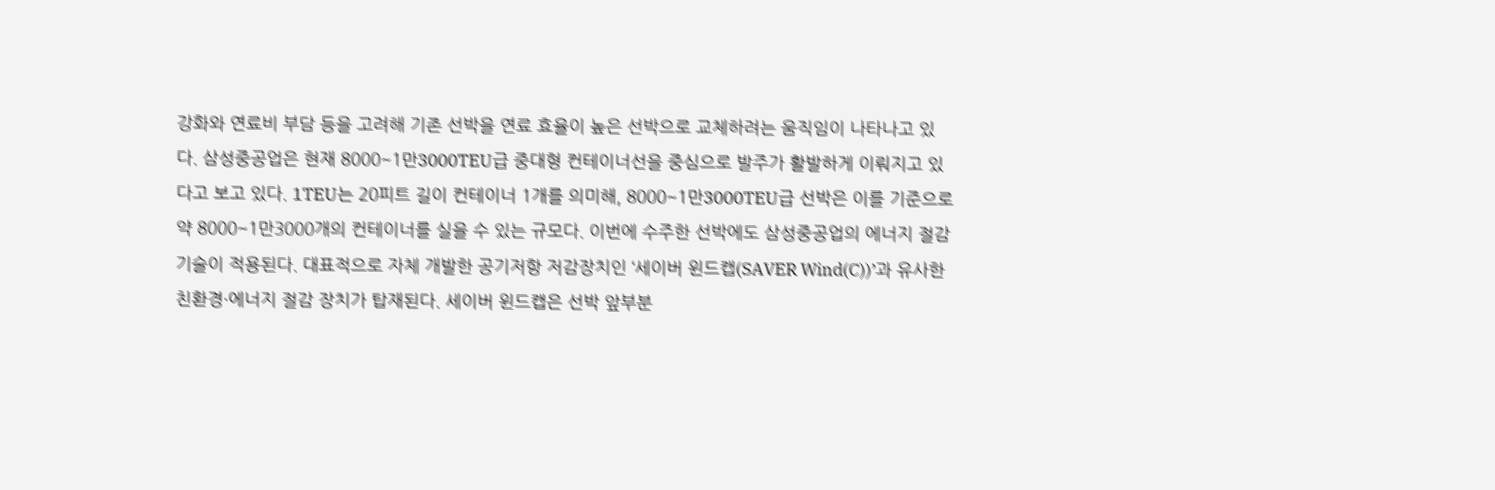강화와 연료비 부담 등을 고려해 기존 선박을 연료 효율이 높은 선박으로 교체하려는 움직임이 나타나고 있다. 삼성중공업은 현재 8000~1만3000TEU급 중대형 컨테이너선을 중심으로 발주가 활발하게 이뤄지고 있다고 보고 있다. 1TEU는 20피트 길이 컨테이너 1개를 의미해, 8000~1만3000TEU급 선박은 이를 기준으로 약 8000~1만3000개의 컨테이너를 실을 수 있는 규모다. 이번에 수주한 선박에도 삼성중공업의 에너지 절감 기술이 적용된다. 대표적으로 자체 개발한 공기저항 저감장치인 ‘세이버 윈드캡(SAVER Wind(C))’과 유사한 친환경·에너지 절감 장치가 탑재된다. 세이버 윈드캡은 선박 앞부분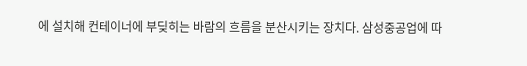에 설치해 컨테이너에 부딪히는 바람의 흐름을 분산시키는 장치다. 삼성중공업에 따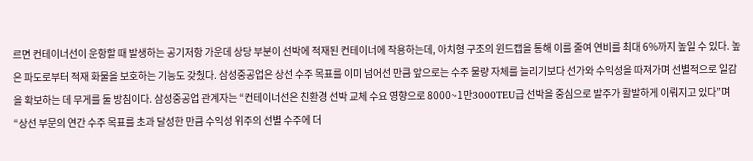르면 컨테이너선이 운항할 때 발생하는 공기저항 가운데 상당 부분이 선박에 적재된 컨테이너에 작용하는데, 아치형 구조의 윈드캡을 통해 이를 줄여 연비를 최대 6%까지 높일 수 있다. 높은 파도로부터 적재 화물을 보호하는 기능도 갖췄다. 삼성중공업은 상선 수주 목표를 이미 넘어선 만큼 앞으로는 수주 물량 자체를 늘리기보다 선가와 수익성을 따져가며 선별적으로 일감을 확보하는 데 무게를 둘 방침이다. 삼성중공업 관계자는 “컨테이너선은 친환경 선박 교체 수요 영향으로 8000~1만3000TEU급 선박을 중심으로 발주가 활발하게 이뤄지고 있다”며 “상선 부문의 연간 수주 목표를 초과 달성한 만큼 수익성 위주의 선별 수주에 더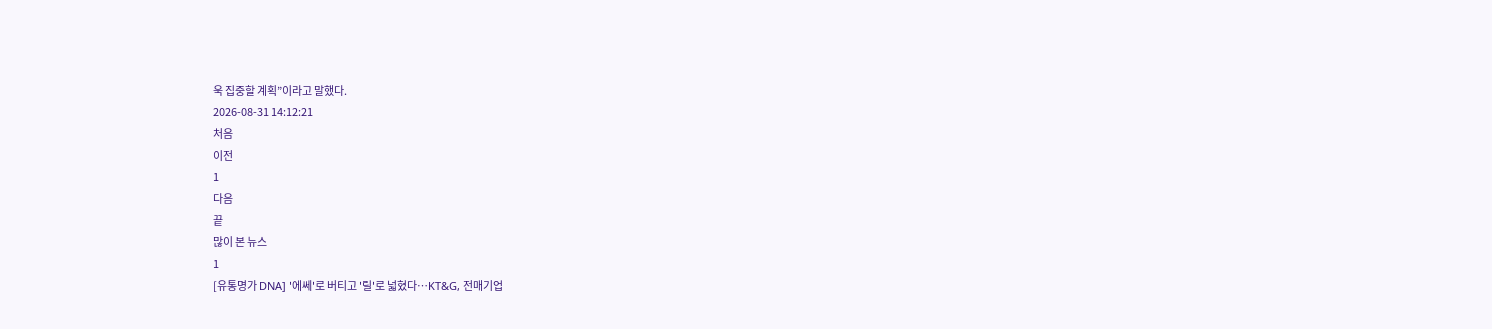욱 집중할 계획”이라고 말했다.
2026-08-31 14:12:21
처음
이전
1
다음
끝
많이 본 뉴스
1
[유통명가 DNA] '에쎄'로 버티고 '릴'로 넓혔다…KT&G, 전매기업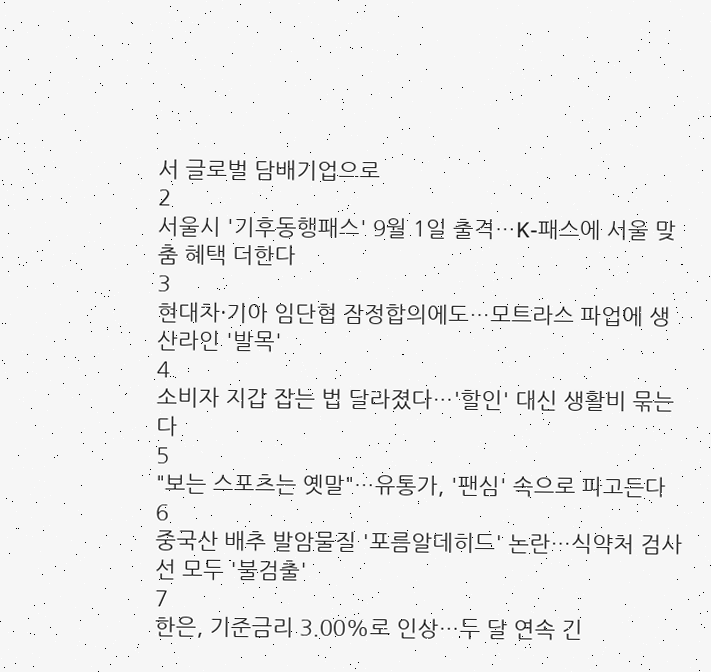서 글로벌 담배기업으로
2
서울시 '기후동행패스' 9월 1일 출격…K-패스에 서울 맞춤 혜택 더한다
3
현대차·기아 임단협 잠정합의에도…모트라스 파업에 생산라인 '발목'
4
소비자 지갑 잡는 법 달라졌다…'할인' 대신 생활비 묶는다
5
"보는 스포츠는 옛말"…유통가, '팬심' 속으로 파고든다
6
중국산 배추 발암물질 '포름알데히드' 논란…식약처 검사선 모두 '불검출'
7
한은, 기준금리 3.00%로 인상…두 달 연속 긴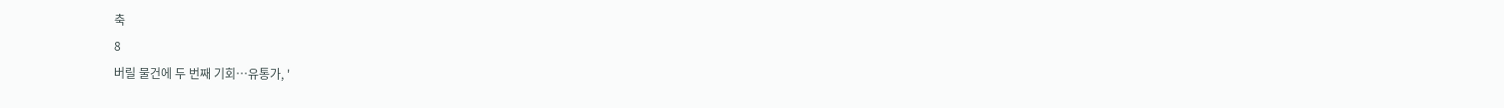축
8
버릴 물건에 두 번째 기회…유통가, '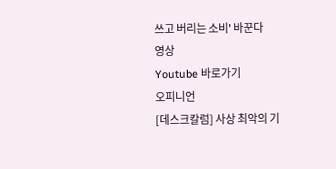쓰고 버리는 소비' 바꾼다
영상
Youtube 바로가기
오피니언
[데스크칼럼] 사상 최악의 기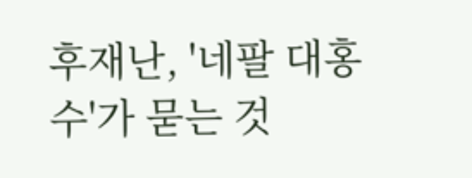후재난, '네팔 대홍수'가 묻는 것